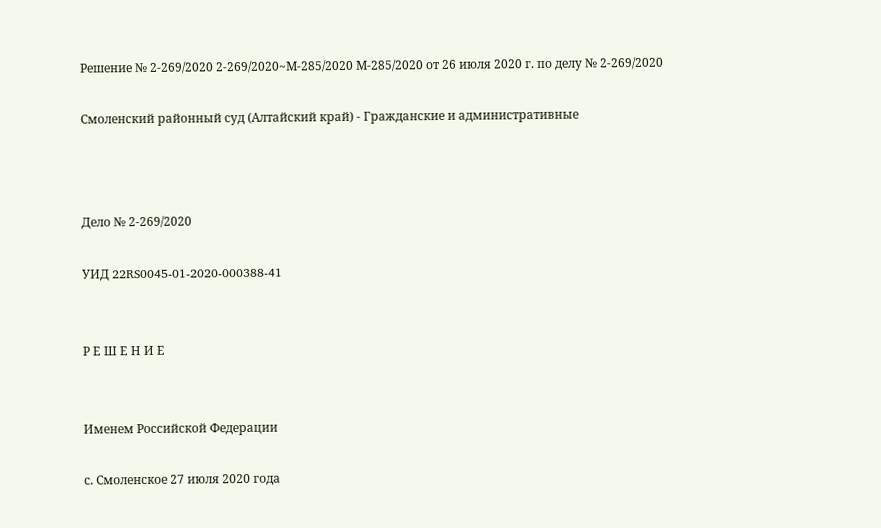Решение № 2-269/2020 2-269/2020~М-285/2020 М-285/2020 от 26 июля 2020 г. по делу № 2-269/2020

Смоленский районный суд (Алтайский край) - Гражданские и административные



Дело № 2-269/2020

УИД 22RS0045-01-2020-000388-41


Р Е Ш Е Н И Е


Именем Российской Федерации

с. Смоленское 27 июля 2020 года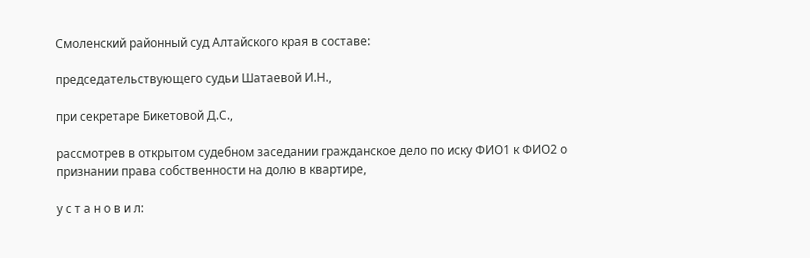Смоленский районный суд Алтайского края в составе:

председательствующего судьи Шатаевой И.Н.,

при секретаре Бикетовой Д.С.,

рассмотрев в открытом судебном заседании гражданское дело по иску ФИО1 к ФИО2 о признании права собственности на долю в квартире,

у с т а н о в и л: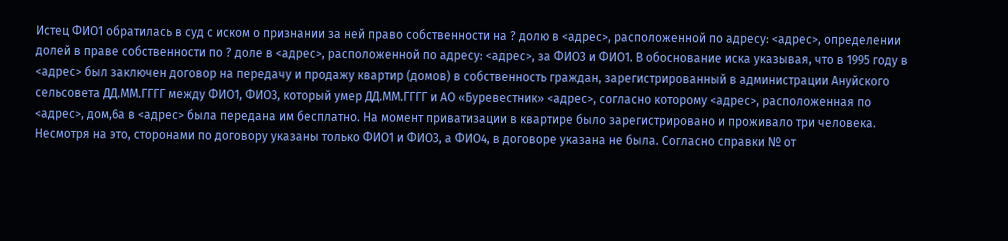Истец ФИО1 обратилась в суд с иском о признании за ней право собственности на ? долю в <адрес>, расположенной по адресу: <адрес>, определении долей в праве собственности по ? доле в <адрес>, расположенной по адресу: <адрес>, за ФИО3 и ФИО1. В обоснование иска указывая, что в 1995 году в <адрес> был заключен договор на передачу и продажу квартир (домов) в собственность граждан, зарегистрированный в администрации Ануйского сельсовета ДД.ММ.ГГГГ между ФИО1, ФИО3, который умер ДД.ММ.ГГГГ и AО «Буревестник» <адрес>, согласно которому <адрес>, расположенная по <адрес>, дом,6а в <адрес> была передана им бесплатно. На момент приватизации в квартире было зарегистрировано и проживало три человека. Несмотря на это, сторонами по договору указаны только ФИО1 и ФИО3, а ФИО4, в договоре указана не была. Согласно справки № от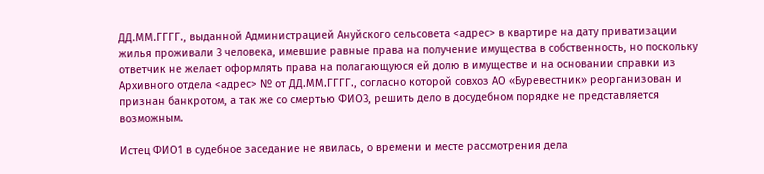ДД.ММ.ГГГГ., выданной Администрацией Ануйского сельсовета <адрес> в квартире на дату приватизации жилья проживали 3 человека, имевшие равные права на получение имущества в собственность, но поскольку ответчик не желает оформлять права на полагающуюся ей долю в имуществе и на основании справки из Архивного отдела <адрес> № от ДД.ММ.ГГГГ., согласно которой совхоз АО «Буревестник» реорганизован и признан банкротом, а так же со смертью ФИО3, решить дело в досудебном порядке не представляется возможным.

Истец ФИО1 в судебное заседание не явилась, о времени и месте рассмотрения дела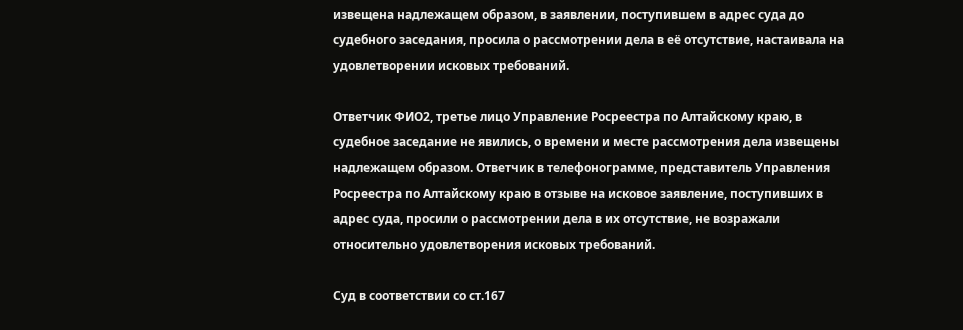извещена надлежащем образом, в заявлении, поступившем в адрес суда до судебного заседания, просила о рассмотрении дела в её отсутствие, настаивала на удовлетворении исковых требований.

Ответчик ФИО2, третье лицо Управление Росреестра по Алтайскому краю, в судебное заседание не явились, о времени и месте рассмотрения дела извещены надлежащем образом. Ответчик в телефонограмме, представитель Управления Росреестра по Алтайскому краю в отзыве на исковое заявление, поступивших в адрес суда, просили о рассмотрении дела в их отсутствие, не возражали относительно удовлетворения исковых требований.

Суд в соответствии со ст.167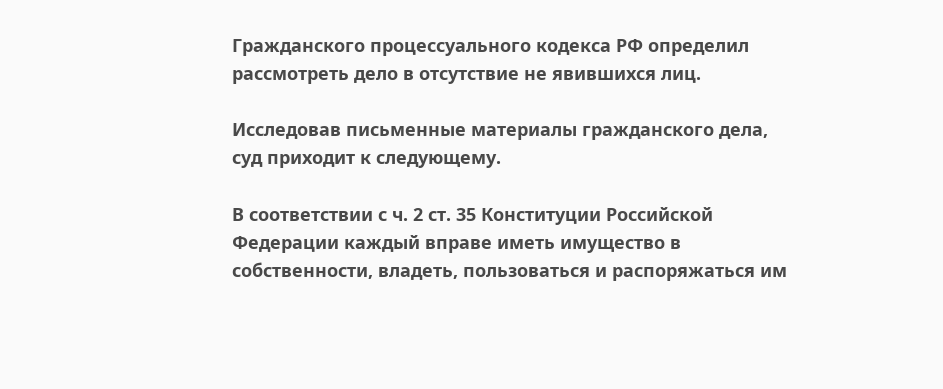Гражданского процессуального кодекса РФ определил рассмотреть дело в отсутствие не явившихся лиц.

Исследовав письменные материалы гражданского дела, суд приходит к следующему.

В соответствии с ч. 2 ст. 35 Конституции Российской Федерации каждый вправе иметь имущество в собственности, владеть, пользоваться и распоряжаться им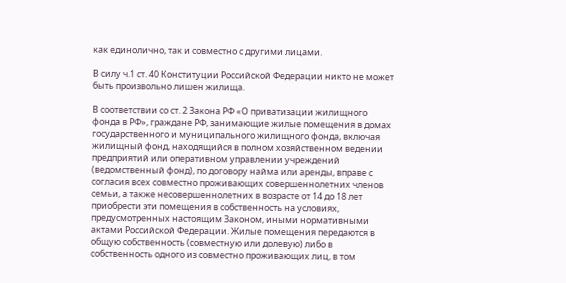как единолично, так и совместно с другими лицами.

В силу ч.1 ст. 40 Конституции Российской Федерации никто не может быть произвольно лишен жилища.

В соответствии со ст. 2 Закона РФ «О приватизации жилищного фонда в РФ», граждане РФ, занимающие жилые помещения в домах государственного и муниципального жилищного фонда, включая жилищный фонд, находящийся в полном хозяйственном ведении предприятий или оперативном управлении учреждений (ведомственный фонд), по договору найма или аренды, вправе с согласия всех совместно проживающих совершеннолетних членов семьи, а также несовершеннолетних в возрасте от 14 до 18 лет приобрести эти помещения в собственность на условиях, предусмотренных настоящим Законом, иными нормативными актами Российской Федерации. Жилые помещения передаются в общую собственность (совместную или долевую) либо в собственность одного из совместно проживающих лиц, в том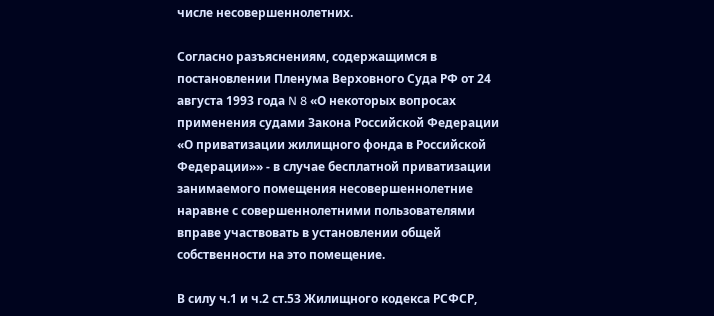числе несовершеннолетних.

Согласно разъяснениям, содержащимся в постановлении Пленума Верховного Суда РФ от 24 августа 1993 года N 8 «О некоторых вопросах применения судами Закона Российской Федерации «О приватизации жилищного фонда в Российской Федерации»» - в случае бесплатной приватизации занимаемого помещения несовершеннолетние наравне с совершеннолетними пользователями вправе участвовать в установлении общей собственности на это помещение.

В силу ч.1 и ч.2 ст.53 Жилищного кодекса РСФСР,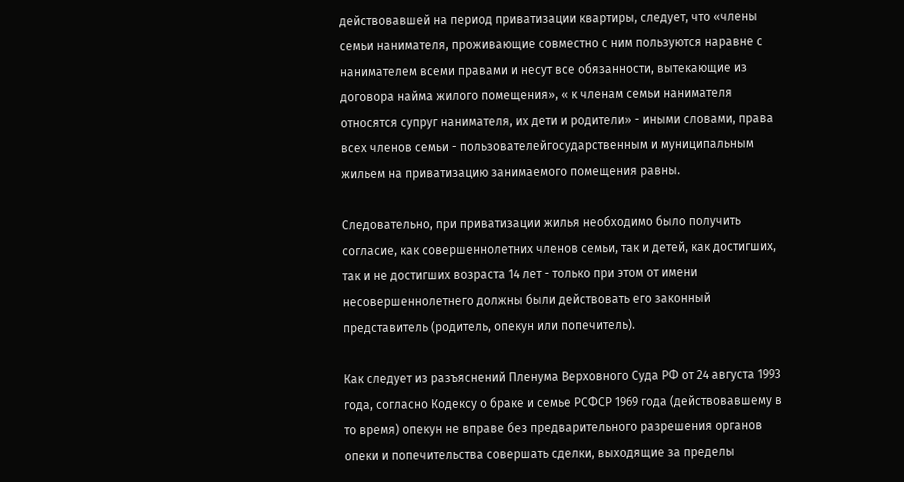действовавшей на период приватизации квартиры, следует, что «члены семьи нанимателя, проживающие совместно с ним пользуются наравне с нанимателем всеми правами и несут все обязанности, вытекающие из договора найма жилого помещения», « к членам семьи нанимателя относятся супруг нанимателя, их дети и родители» - иными словами, права всех членов семьи - пользователейгосударственным и муниципальным жильем на приватизацию занимаемого помещения равны.

Следовательно, при приватизации жилья необходимо было получить согласие, как совершеннолетних членов семьи, так и детей, как достигших, так и не достигших возраста 14 лет - только при этом от имени несовершеннолетнего должны были действовать его законный представитель (родитель, опекун или попечитель).

Как следует из разъяснений Пленума Верховного Суда РФ от 24 августа 1993 года, согласно Кодексу о браке и семье РСФСР 1969 года (действовавшему в то время) опекун не вправе без предварительного разрешения органов опеки и попечительства совершать сделки, выходящие за пределы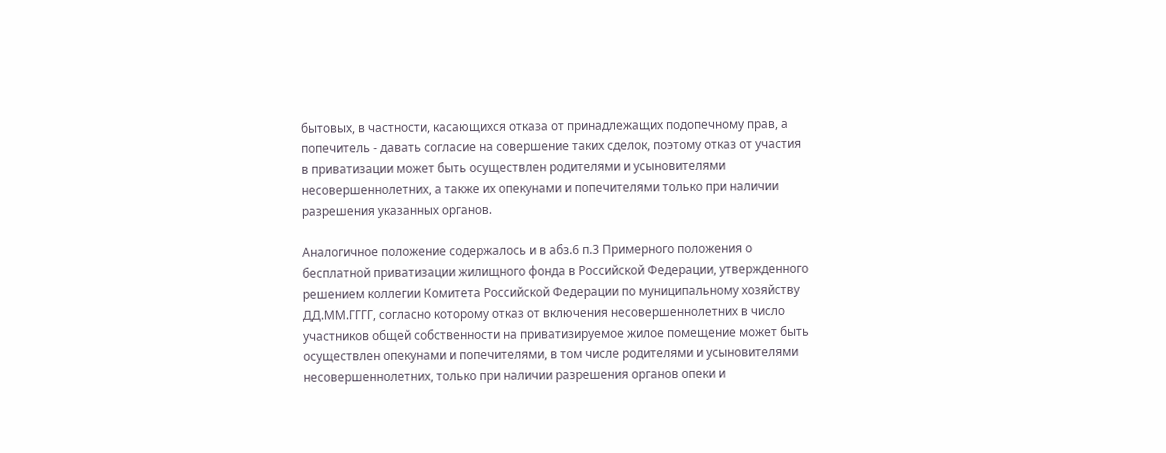бытовых, в частности, касающихся отказа от принадлежащих подопечному прав, а попечитель - давать согласие на совершение таких сделок, поэтому отказ от участия в приватизации может быть осуществлен родителями и усыновителями несовершеннолетних, а также их опекунами и попечителями только при наличии разрешения указанных органов.

Аналогичное положение содержалось и в абз.6 п.3 Примерного положения о бесплатной приватизации жилищного фонда в Российской Федерации, утвержденного решением коллегии Комитета Российской Федерации по муниципальному хозяйству ДД.ММ.ГГГГ, согласно которому отказ от включения несовершеннолетних в число участников общей собственности на приватизируемое жилое помещение может быть осуществлен опекунами и попечителями, в том числе родителями и усыновителями несовершеннолетних, только при наличии разрешения органов опеки и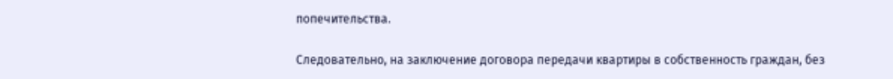попечительства.

Следовательно, на заключение договора передачи квартиры в собственность граждан, без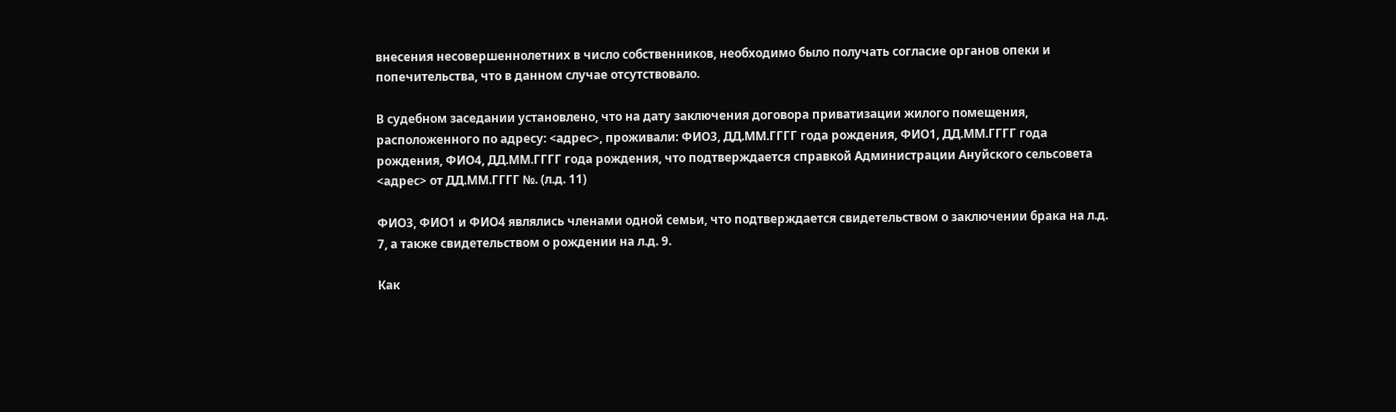внесения несовершеннолетних в число собственников, необходимо было получать согласие органов опеки и попечительства, что в данном случае отсутствовало.

В судебном заседании установлено, что на дату заключения договора приватизации жилого помещения, расположенного по адресу: <адрес>, проживали: ФИО3, ДД.ММ.ГГГГ года рождения, ФИО1, ДД.ММ.ГГГГ года рождения, ФИО4, ДД.ММ.ГГГГ года рождения, что подтверждается справкой Администрации Ануйского сельсовета <адрес> от ДД.ММ.ГГГГ №. (л.д. 11)

ФИО3, ФИО1 и ФИО4 являлись членами одной семьи, что подтверждается свидетельством о заключении брака на л.д. 7, а также свидетельством о рождении на л.д. 9.

Как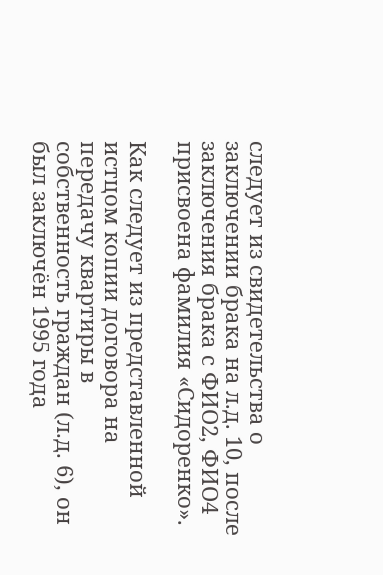следует из свидетельства о заключении брака на л.д. 10, после заключения брака с ФИО2, ФИО4 присвоена фамилия «Сидоренко».

Как следует из представленной истцом копии договора на передачу квартиры в собственность граждан (л.д. 6), он был заключён 1995 года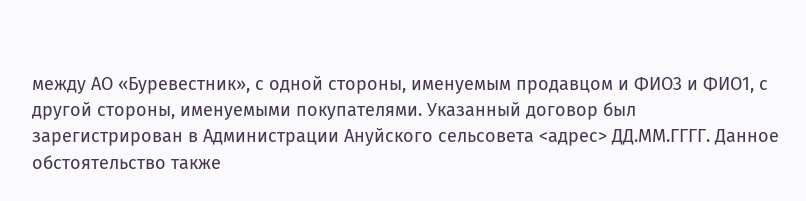между АО «Буревестник», с одной стороны, именуемым продавцом и ФИО3 и ФИО1, с другой стороны, именуемыми покупателями. Указанный договор был зарегистрирован в Администрации Ануйского сельсовета <адрес> ДД.ММ.ГГГГ. Данное обстоятельство также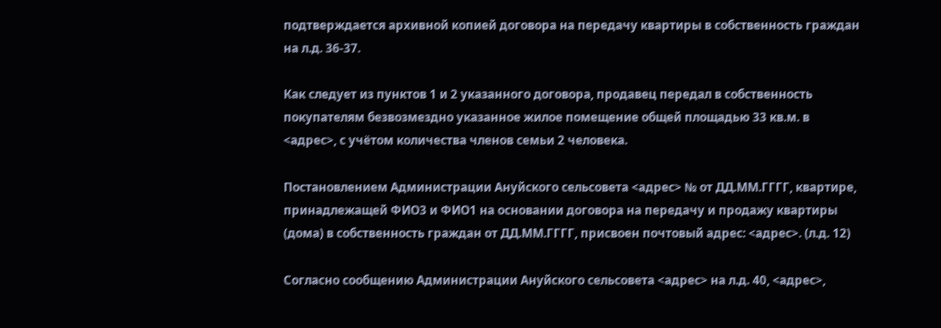подтверждается архивной копией договора на передачу квартиры в собственность граждан на л.д. 36-37.

Как следует из пунктов 1 и 2 указанного договора, продавец передал в собственность покупателям безвозмездно указанное жилое помещение общей площадью 33 кв.м. в <адрес>, с учётом количества членов семьи 2 человека.

Постановлением Администрации Ануйского сельсовета <адрес> № от ДД.ММ.ГГГГ, квартире, принадлежащей ФИО3 и ФИО1 на основании договора на передачу и продажу квартиры (дома) в собственность граждан от ДД.ММ.ГГГГ, присвоен почтовый адрес: <адрес>. (л.д. 12)

Согласно сообщению Администрации Ануйского сельсовета <адрес> на л.д. 40, <адрес>,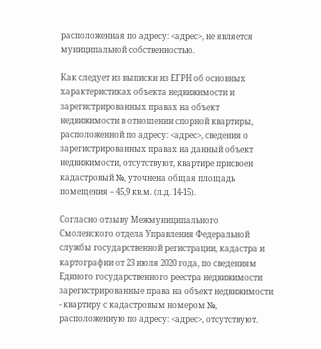расположенная по адресу: <адрес>, не является муниципальной собственностью.

Как следует из выписки из ЕГРН об основных характеристиках объекта недвижимости и зарегистрированных правах на объект недвижимости в отношении спорной квартиры, расположенной по адресу: <адрес>, сведения о зарегистрированных правах на данный объект недвижимости, отсутствуют, квартире присвоен кадастровый №, уточнена общая площадь помещения – 45,9 кв.м. (л.д. 14-15).

Согласно отзыву Межмуниципального Смоленского отдела Управления Федеральной службы государственной регистрации, кадастра и картографии от 23 июля 2020 года, по сведениям Единого государственного реестра недвижимости зарегистрированные права на объект недвижимости - квартиру с кадастровым номером №, расположенную по адресу: <адрес>, отсутствуют.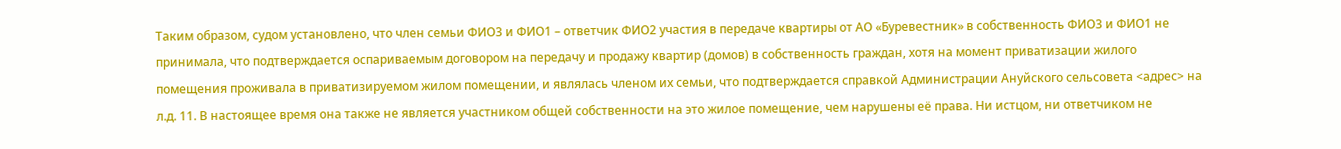Таким образом, судом установлено, что член семьи ФИО3 и ФИО1 – ответчик ФИО2 участия в передаче квартиры от АО «Буревестник» в собственность ФИО3 и ФИО1 не принимала, что подтверждается оспариваемым договором на передачу и продажу квартир (домов) в собственность граждан, хотя на момент приватизации жилого помещения проживала в приватизируемом жилом помещении, и являлась членом их семьи, что подтверждается справкой Администрации Ануйского сельсовета <адрес> на л.д. 11. В настоящее время она также не является участником общей собственности на это жилое помещение, чем нарушены её права. Ни истцом, ни ответчиком не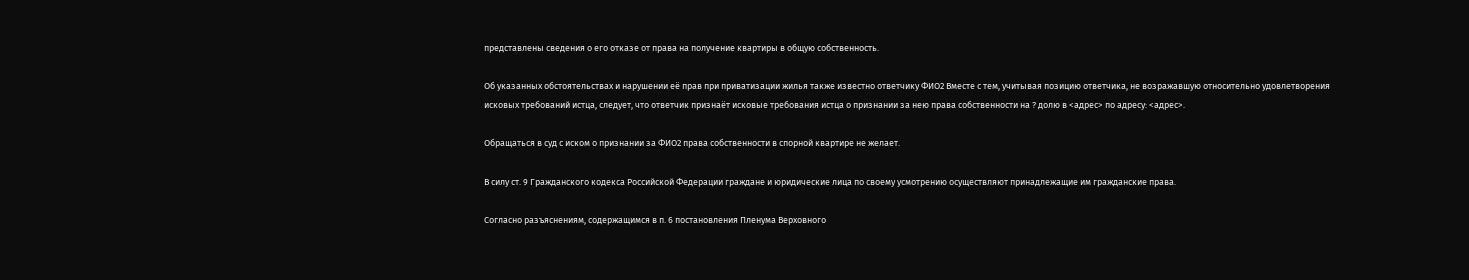представлены сведения о его отказе от права на получение квартиры в общую собственность.

Об указанных обстоятельствах и нарушении её прав при приватизации жилья также известно ответчику ФИО2 Вместе с тем, учитывая позицию ответчика, не возражавшую относительно удовлетворения исковых требований истца, следует, что ответчик признаёт исковые требования истца о признании за нею права собственности на ? долю в <адрес> по адресу: <адрес>.

Обращаться в суд с иском о признании за ФИО2 права собственности в спорной квартире не желает.

В силу ст. 9 Гражданского кодекса Российской Федерации граждане и юридические лица по своему усмотрению осуществляют принадлежащие им гражданские права.

Согласно разъяснениям, содержащимся в п. 6 постановления Пленума Верховного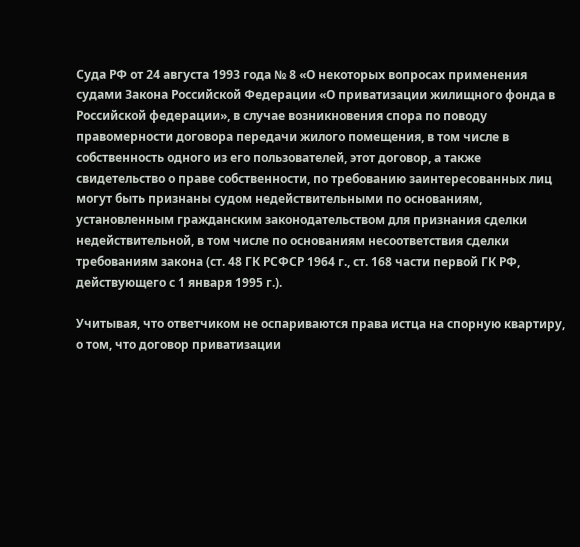Суда РФ от 24 августа 1993 года № 8 «О некоторых вопросах применения судами Закона Российской Федерации «О приватизации жилищного фонда в Российской федерации», в случае возникновения спора по поводу правомерности договора передачи жилого помещения, в том числе в собственность одного из его пользователей, этот договор, а также свидетельство о праве собственности, по требованию заинтересованных лиц могут быть признаны судом недействительными по основаниям, установленным гражданским законодательством для признания сделки недействительной, в том числе по основаниям несоответствия сделки требованиям закона (ст. 48 ГК РСФСР 1964 г., ст. 168 части первой ГК РФ, действующего с 1 января 1995 г.).

Учитывая, что ответчиком не оспариваются права истца на спорную квартиру, о том, что договор приватизации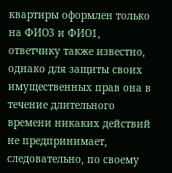квартиры оформлен только на ФИО3 и ФИО1, ответчику также известно, однако для защиты своих имущественных прав она в течение длительного времени никаких действий не предпринимает, следовательно, по своему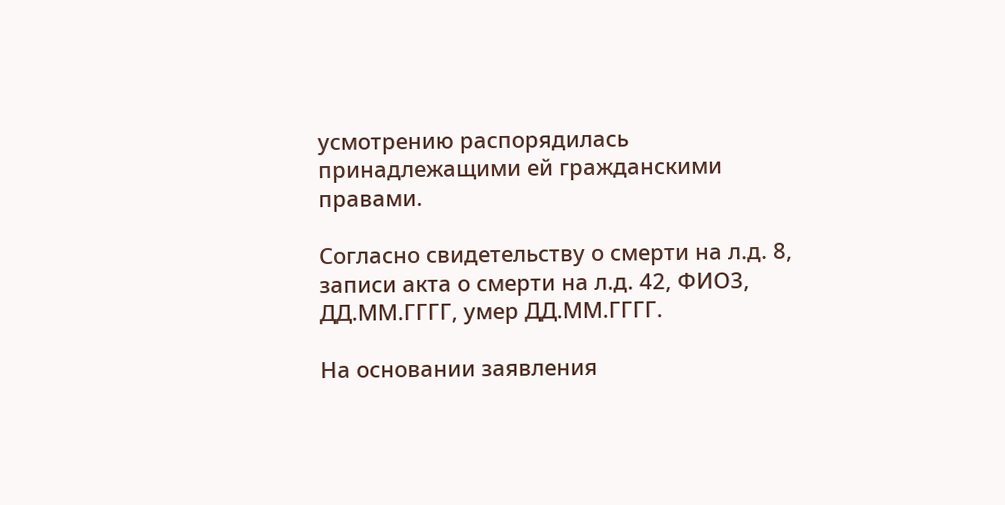усмотрению распорядилась принадлежащими ей гражданскими правами.

Согласно свидетельству о смерти на л.д. 8, записи акта о смерти на л.д. 42, ФИО3, ДД.ММ.ГГГГ, умер ДД.ММ.ГГГГ.

На основании заявления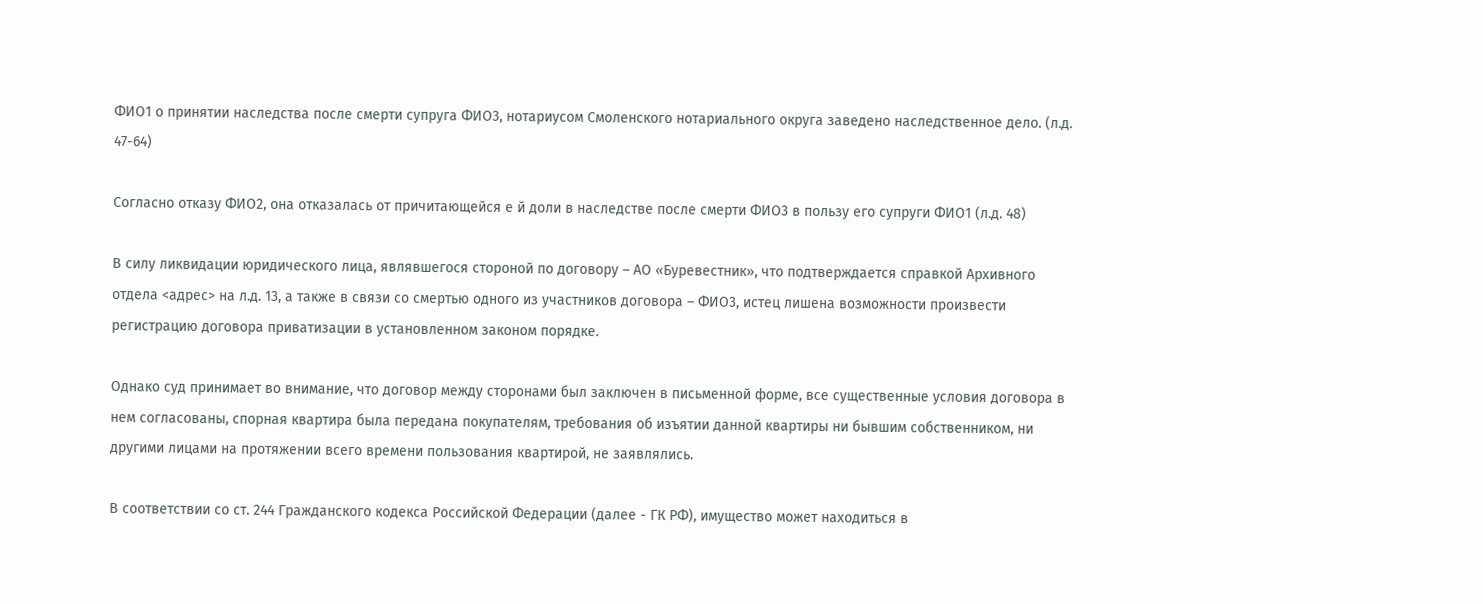ФИО1 о принятии наследства после смерти супруга ФИО3, нотариусом Смоленского нотариального округа заведено наследственное дело. (л.д. 47-64)

Согласно отказу ФИО2, она отказалась от причитающейся е й доли в наследстве после смерти ФИО3 в пользу его супруги ФИО1 (л.д. 48)

В силу ликвидации юридического лица, являвшегося стороной по договору – АО «Буревестник», что подтверждается справкой Архивного отдела <адрес> на л.д. 13, а также в связи со смертью одного из участников договора – ФИО3, истец лишена возможности произвести регистрацию договора приватизации в установленном законом порядке.

Однако суд принимает во внимание, что договор между сторонами был заключен в письменной форме, все существенные условия договора в нем согласованы, спорная квартира была передана покупателям, требования об изъятии данной квартиры ни бывшим собственником, ни другими лицами на протяжении всего времени пользования квартирой, не заявлялись.

В соответствии со ст. 244 Гражданского кодекса Российской Федерации (далее - ГК РФ), имущество может находиться в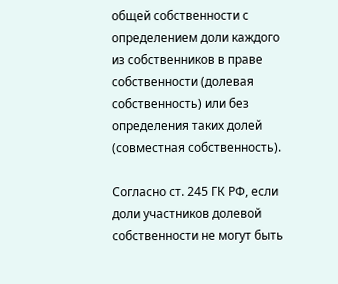общей собственности с определением доли каждого из собственников в праве собственности (долевая собственность) или без определения таких долей (совместная собственность).

Согласно ст. 245 ГК РФ, если доли участников долевой собственности не могут быть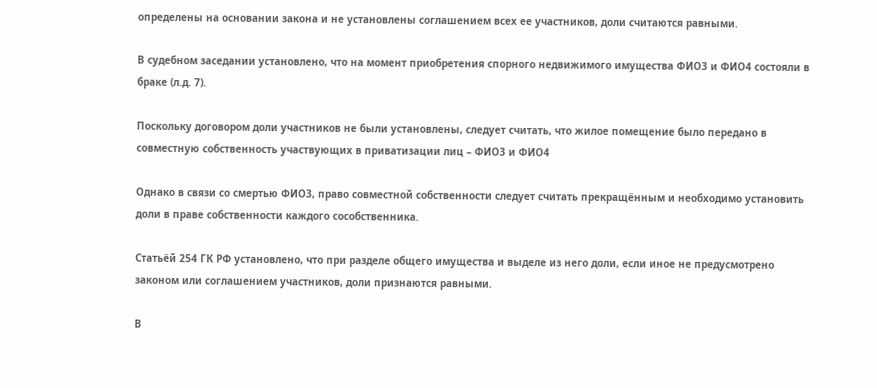определены на основании закона и не установлены соглашением всех ее участников, доли считаются равными.

В судебном заседании установлено, что на момент приобретения спорного недвижимого имущества ФИО3 и ФИО4 состояли в браке (л.д. 7).

Поскольку договором доли участников не были установлены, следует считать, что жилое помещение было передано в совместную собственность участвующих в приватизации лиц – ФИО3 и ФИО4

Однако в связи со смертью ФИО3, право совместной собственности следует считать прекращённым и необходимо установить доли в праве собственности каждого сособственника.

Статьёй 254 ГК РФ установлено, что при разделе общего имущества и выделе из него доли, если иное не предусмотрено законом или соглашением участников, доли признаются равными.

В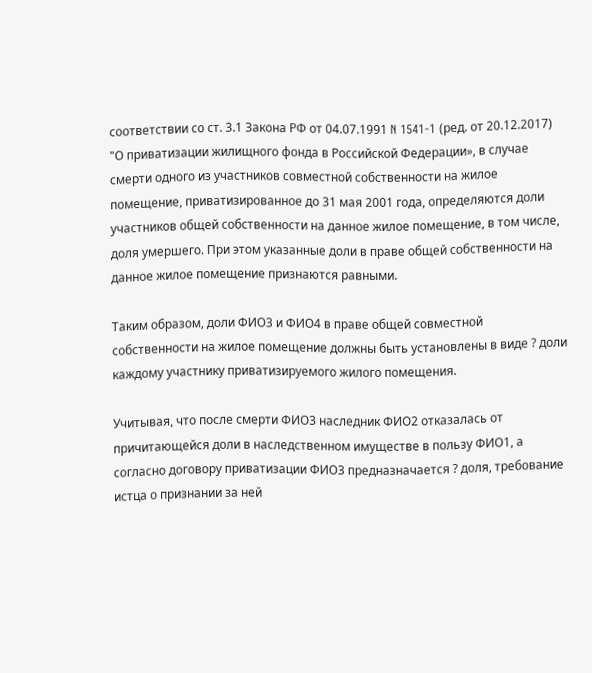соответствии со ст. 3.1 Закона РФ от 04.07.1991 N 1541-1 (ред. от 20.12.2017) "О приватизации жилищного фонда в Российской Федерации», в случае смерти одного из участников совместной собственности на жилое помещение, пpиватизиpованное до 31 мая 2001 года, определяются доли участников общей собственности на данное жилое помещение, в том числе, доля умершего. При этом указанные доли в праве общей собственности на данное жилое помещение признаются равными.

Таким образом, доли ФИО3 и ФИО4 в праве общей совместной собственности на жилое помещение должны быть установлены в виде ? доли каждому участнику приватизируемого жилого помещения.

Учитывая, что после смерти ФИО3 наследник ФИО2 отказалась от причитающейся доли в наследственном имуществе в пользу ФИО1, а согласно договору приватизации ФИО3 предназначается ? доля, требование истца о признании за ней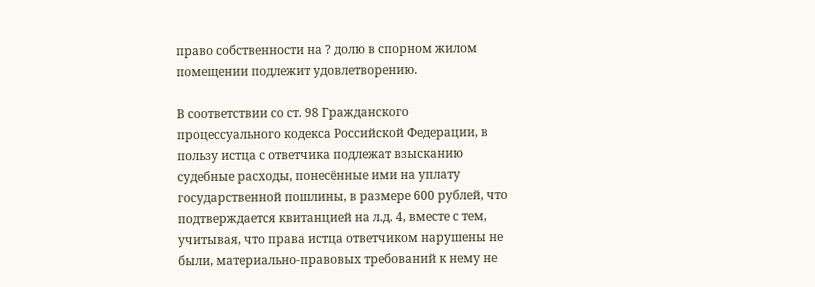право собственности на ? долю в спорном жилом помещении подлежит удовлетворению.

В соответствии со ст. 98 Гражданского процессуального кодекса Российской Федерации, в пользу истца с ответчика подлежат взысканию судебные расходы, понесённые ими на уплату государственной пошлины, в размере 600 рублей, что подтверждается квитанцией на л.д. 4, вместе с тем, учитывая, что права истца ответчиком нарушены не были, материально-правовых требований к нему не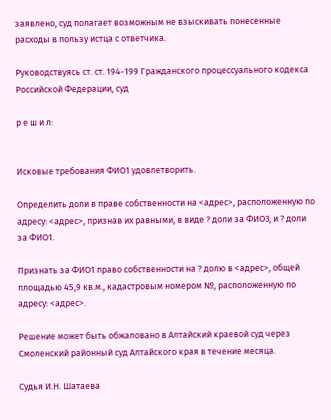заявлено, суд полагает возможным не взыскивать понесенные расходы в пользу истца с ответчика.

Руководствуясь ст. ст. 194-199 Гражданского процессуального кодекса Российской Федерации, суд

р е ш и л:


Исковые требования ФИО1 удовлетворить.

Определить доли в праве собственности на <адрес>, расположенную по адресу: <адрес>, признав их равными, в виде ? доли за ФИО3, и ? доли за ФИО1.

Признать за ФИО1 право собственности на ? долю в <адрес>, общей площадью 45,9 кв.м., кадастровым номером №, расположенную по адресу: <адрес>.

Решение может быть обжаловано в Алтайский краевой суд через Смоленский районный суд Алтайского края в течение месяца.

Судья И.Н. Шатаева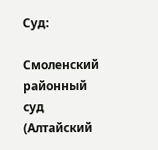Суд:

Смоленский районный суд (Алтайский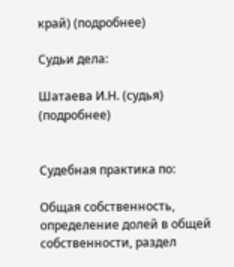край) (подробнее)

Судьи дела:

Шатаева И.Н. (судья) (подробнее)


Судебная практика по:

Общая собственность, определение долей в общей собственности, раздел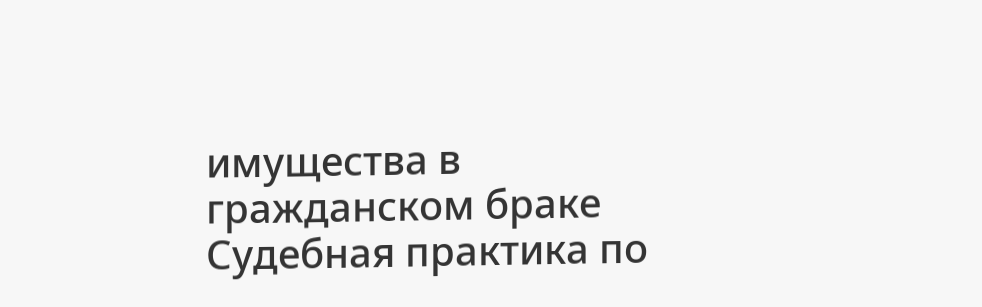имущества в гражданском браке
Судебная практика по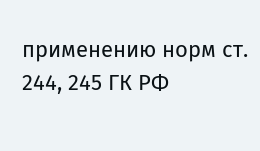применению норм ст. 244, 245 ГК РФ